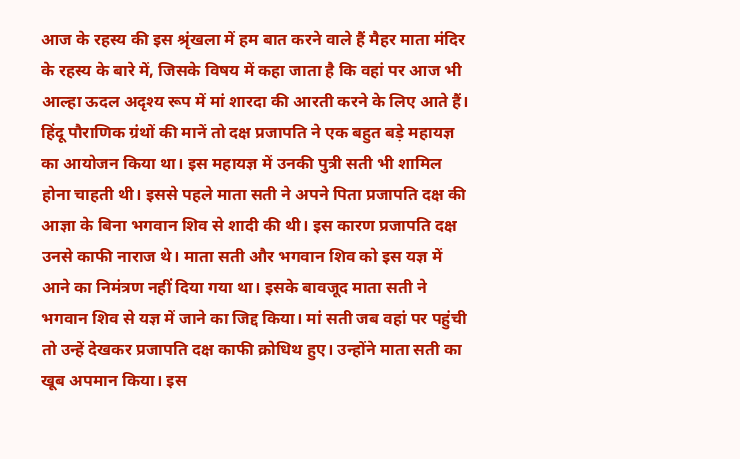आज के रहस्य की इस श्रृंखला में हम बात करने वाले हैं मैहर माता मंदिर के रहस्य के बारे में, जिसके विषय में कहा जाता है कि वहां पर आज भी आल्हा ऊदल अदृश्य रूप में मां शारदा की आरती करने के लिए आते हैं। हिंदू पौराणिक ग्रंथों की मानें तो दक्ष प्रजापति ने एक बहुत बड़े महायज्ञ का आयोजन किया था। इस महायज्ञ में उनकी पुत्री सती भी शामिल होना चाहती थी। इससे पहले माता सती ने अपने पिता प्रजापति दक्ष की आज्ञा के बिना भगवान शिव से शादी की थी। इस कारण प्रजापति दक्ष उनसे काफी नाराज थे। माता सती और भगवान शिव को इस यज्ञ में आने का निमंत्रण नहीं दिया गया था। इसके बावजूद माता सती ने भगवान शिव से यज्ञ में जाने का जिद्द किया। मां सती जब वहां पर पहुंची तो उन्हें देखकर प्रजापति दक्ष काफी क्रोधिथ हुए। उन्होंने माता सती का खूब अपमान किया। इस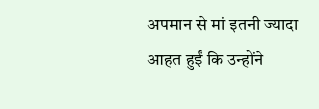अपमान से मां इतनी ज्यादा आहत हुईं कि उन्होंने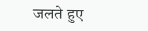जलते हुए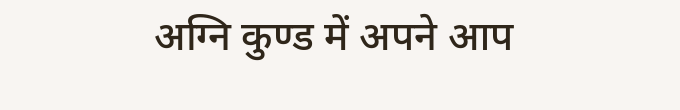अग्नि कुण्ड में अपने आप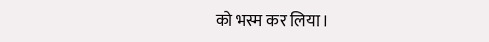को भस्म कर लिया।